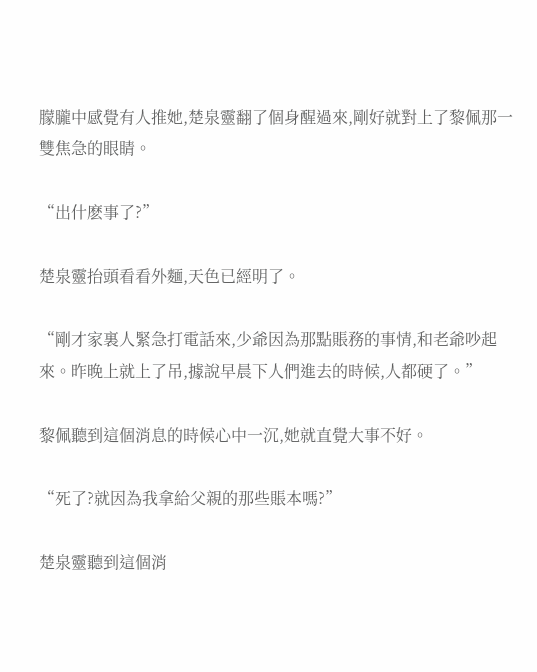朦朧中感覺有人推她,楚泉靈翻了個身醒過來,剛好就對上了黎佩那一雙焦急的眼睛。

“出什麽事了?”

楚泉靈抬頭看看外麵,天色已經明了。

“剛才家裏人緊急打電話來,少爺因為那點賬務的事情,和老爺吵起來。昨晚上就上了吊,據說早晨下人們進去的時候,人都硬了。”

黎佩聽到這個消息的時候心中一沉,她就直覺大事不好。

“死了?就因為我拿給父親的那些賬本嗎?”

楚泉靈聽到這個消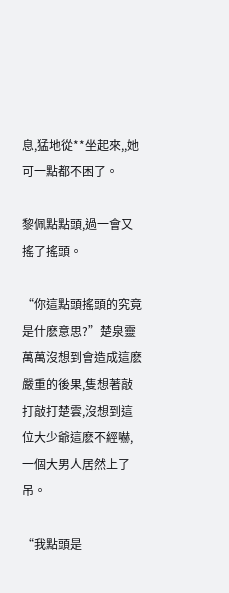息,猛地從**坐起來,,她可一點都不困了。

黎佩點點頭,過一會又搖了搖頭。

“你這點頭搖頭的究竟是什麽意思?”楚泉靈萬萬沒想到會造成這麽嚴重的後果,隻想著敲打敲打楚雲,沒想到這位大少爺這麽不經嚇,一個大男人居然上了吊。

“我點頭是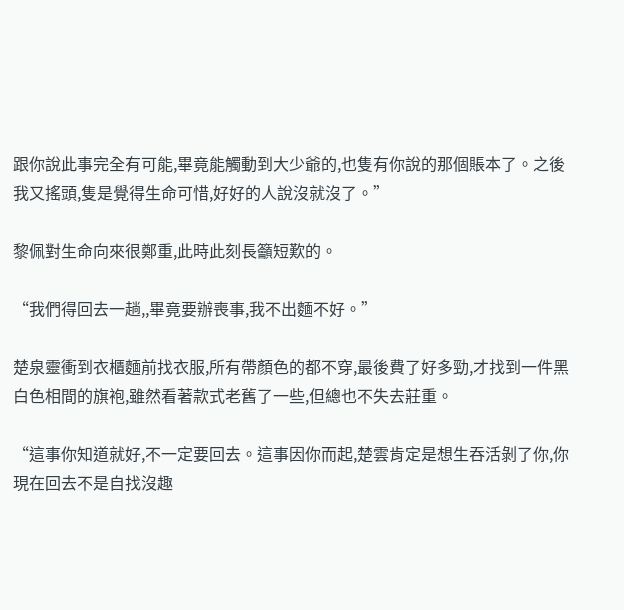跟你說此事完全有可能,畢竟能觸動到大少爺的,也隻有你說的那個賬本了。之後我又搖頭,隻是覺得生命可惜,好好的人說沒就沒了。”

黎佩對生命向來很鄭重,此時此刻長籲短歎的。

“我們得回去一趟,,畢竟要辦喪事,我不出麵不好。”

楚泉靈衝到衣櫃麵前找衣服,所有帶顏色的都不穿,最後費了好多勁,才找到一件黑白色相間的旗袍,雖然看著款式老舊了一些,但總也不失去莊重。

“這事你知道就好,不一定要回去。這事因你而起,楚雲肯定是想生吞活剝了你,你現在回去不是自找沒趣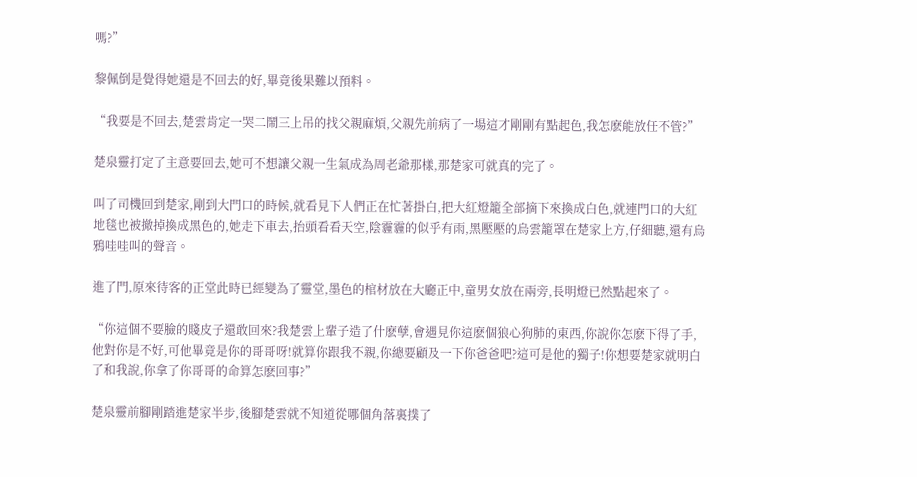嗎?”

黎佩倒是覺得她還是不回去的好,畢竟後果難以預料。

“我要是不回去,楚雲肯定一哭二鬧三上吊的找父親麻煩,父親先前病了一場這才剛剛有點起色,我怎麽能放任不管?”

楚泉靈打定了主意要回去,她可不想讓父親一生氣成為周老爺那樣,那楚家可就真的完了。

叫了司機回到楚家,剛到大門口的時候,就看見下人們正在忙著掛白,把大紅燈籠全部摘下來換成白色,就連門口的大紅地毯也被撤掉換成黑色的,她走下車去,抬頭看看天空,陰霾霾的似乎有雨,黑壓壓的烏雲籠罩在楚家上方,仔細聽,還有烏鴉哇哇叫的聲音。

進了門,原來待客的正堂此時已經變為了靈堂,墨色的棺材放在大廳正中,童男女放在兩旁,長明燈已然點起來了。

“你這個不要臉的賤皮子還敢回來?我楚雲上輩子造了什麽孽,會遇見你這麽個狼心狗肺的東西,你說你怎麽下得了手,他對你是不好,可他畢竟是你的哥哥呀!就算你跟我不親,你總要顧及一下你爸爸吧?這可是他的獨子!你想要楚家就明白了和我說,你拿了你哥哥的命算怎麽回事?”

楚泉靈前腳剛踏進楚家半步,後腳楚雲就不知道從哪個角落裏撲了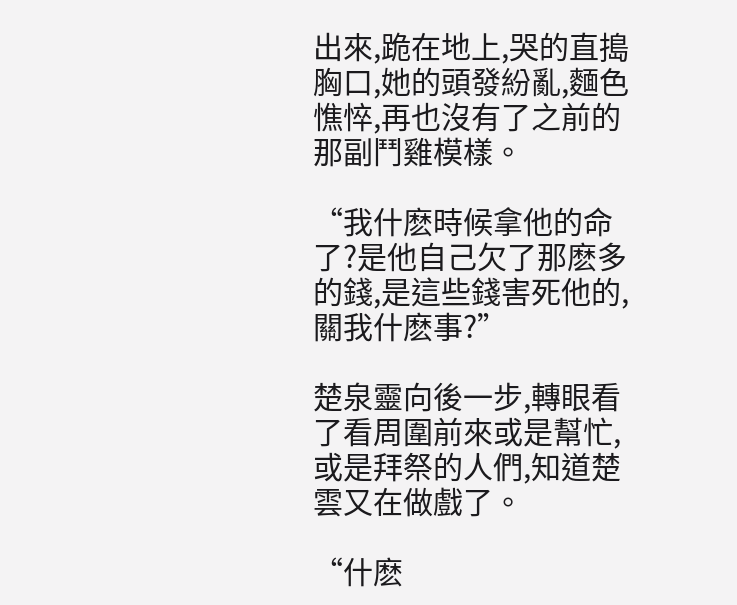出來,跪在地上,哭的直搗胸口,她的頭發紛亂,麵色憔悴,再也沒有了之前的那副鬥雞模樣。

“我什麽時候拿他的命了?是他自己欠了那麽多的錢,是這些錢害死他的,關我什麽事?”

楚泉靈向後一步,轉眼看了看周圍前來或是幫忙,或是拜祭的人們,知道楚雲又在做戲了。

“什麽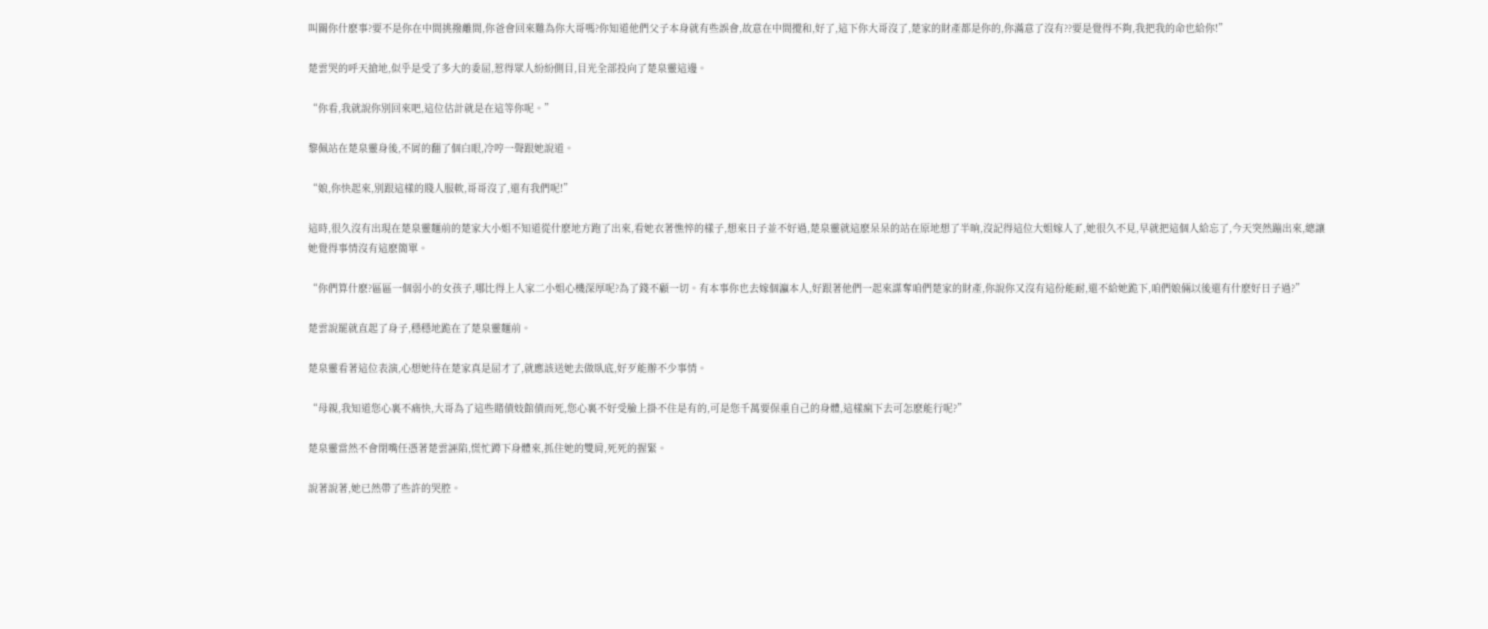叫關你什麽事?要不是你在中間挑撥離間,你爸會回來難為你大哥嗎?你知道他們父子本身就有些誤會,故意在中間攪和,好了,這下你大哥沒了,楚家的財產都是你的,你滿意了沒有??要是覺得不夠,我把我的命也給你!”

楚雲哭的呼天搶地,似乎是受了多大的委屈,惹得眾人紛紛側目,目光全部投向了楚泉靈這邊。

“你看,我就說你別回來吧,這位估計就是在這等你呢。”

黎佩站在楚泉靈身後,不屑的翻了個白眼,冷哼一聲跟她說道。

“娘,你快起來,別跟這樣的賤人服軟,哥哥沒了,還有我們呢!”

這時,很久沒有出現在楚泉靈麵前的楚家大小姐不知道從什麽地方跑了出來,看她衣著憔悴的樣子,想來日子並不好過,楚泉靈就這麽呆呆的站在原地想了半晌,沒記得這位大姐嫁人了,她很久不見,早就把這個人給忘了,今天突然蹦出來,總讓她覺得事情沒有這麽簡單。

“你們算什麽?區區一個弱小的女孩子,哪比得上人家二小姐心機深厚呢?為了錢不顧一切。有本事你也去嫁個瀛本人,好跟著他們一起來謀奪咱們楚家的財產,你說你又沒有這份能耐,還不給她跪下,咱們娘倆以後還有什麽好日子過?”

楚雲說罷就直起了身子,穩穩地跪在了楚泉靈麵前。

楚泉靈看著這位表演,心想她待在楚家真是屈才了,就應該送她去做臥底,好歹能辦不少事情。

“母親,我知道您心裏不痛快,大哥為了這些賭債妓館債而死,您心裏不好受臉上掛不住是有的,可是您千萬要保重自己的身體,這樣瘋下去可怎麽能行呢?”

楚泉靈當然不會閉嘴任憑著楚雲誣陷,慌忙蹲下身體來,抓住她的雙肩,死死的握緊。

說著說著,她已然帶了些許的哭腔。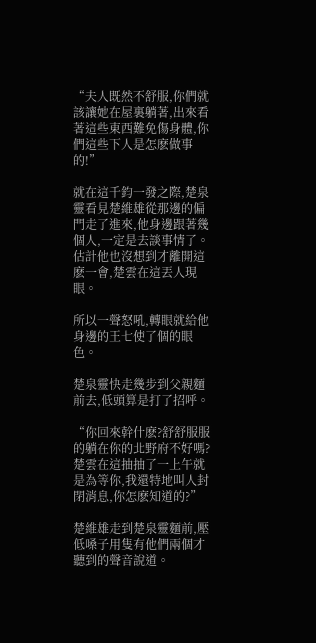“夫人既然不舒服,你們就該讓她在屋裏躺著,出來看著這些東西難免傷身體,你們這些下人是怎麽做事的!”

就在這千鈞一發之際,楚泉靈看見楚維雄從那邊的偏門走了進來,他身邊跟著幾個人,一定是去談事情了。估計他也沒想到才離開這麽一會,楚雲在這丟人現眼。

所以一聲怒吼,轉眼就給他身邊的王七使了個的眼色。

楚泉靈快走幾步到父親麵前去,低頭算是打了招呼。

“你回來幹什麽?舒舒服服的躺在你的北野府不好嗎?楚雲在這抽抽了一上午就是為等你,我還特地叫人封閉消息,你怎麽知道的?”

楚維雄走到楚泉靈麵前,壓低嗓子用隻有他們兩個才聽到的聲音說道。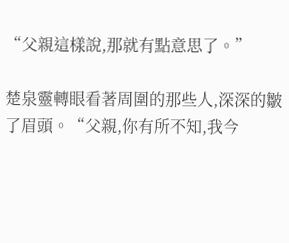“父親這樣說,那就有點意思了。”

楚泉靈轉眼看著周圍的那些人,深深的皺了眉頭。“父親,你有所不知,我今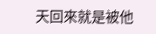天回來就是被他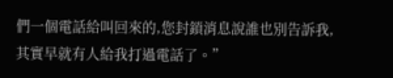們一個電話給叫回來的,您封鎖消息說誰也別告訴我,其實早就有人給我打過電話了。”